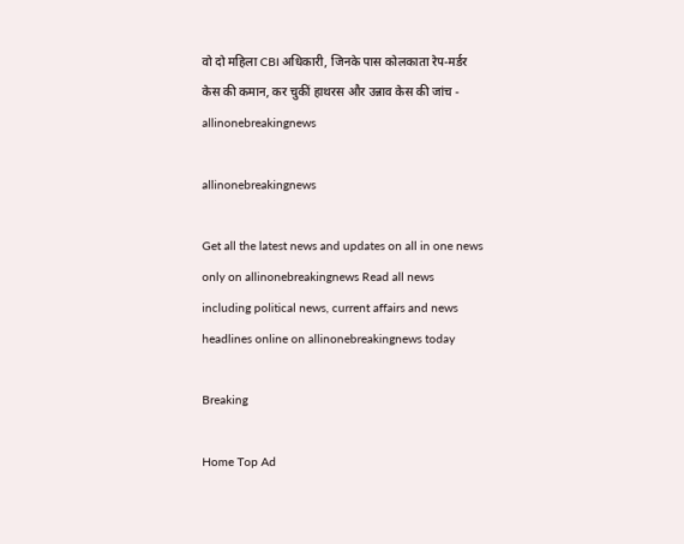वो दो महिला CBI अधिकारी, जिनके पास कोलकाता रेप-मर्डर केस की कमान, कर चुकीं हाथरस और उन्नाव केस की जांच - allinonebreakingnews

allinonebreakingnews

Get all the latest news and updates on all in one news only on allinonebreakingnews Read all news including political news, current affairs and news headlines online on allinonebreakingnews today

Breaking

Home Top Ad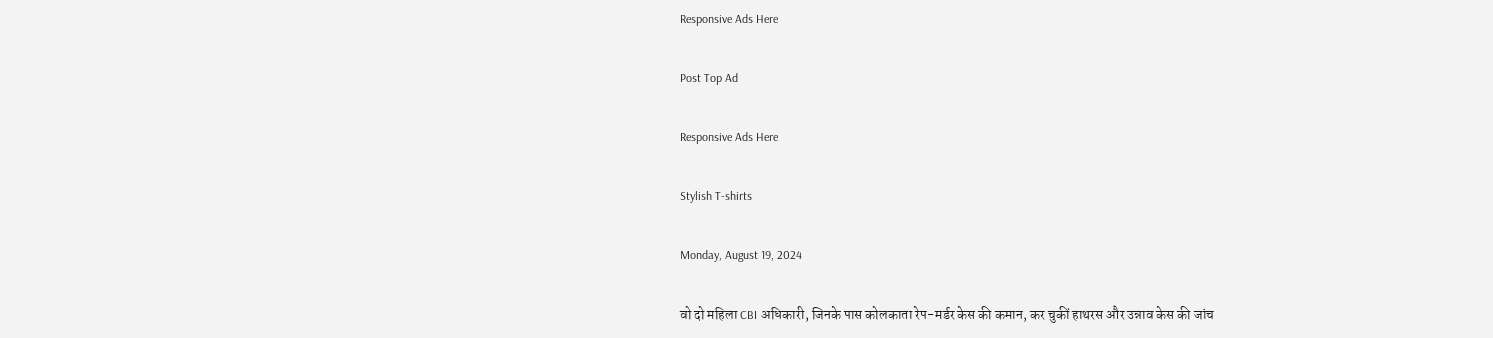Responsive Ads Here

Post Top Ad

Responsive Ads Here

Stylish T-shirts

Monday, August 19, 2024

वो दो महिला CBI अधिकारी, जिनके पास कोलकाता रेप-मर्डर केस की कमान, कर चुकीं हाथरस और उन्नाव केस की जांच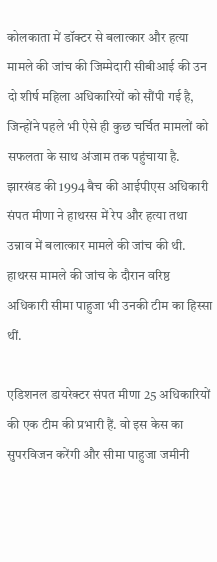कोलकाता में डॉक्टर से बलात्कार और हत्या मामले की जांच की जिम्मेदारी सीबीआई की उन दो शीर्ष महिला अधिकारियों को सौंपी गई है, जिन्होंने पहले भी ऐसे ही कुछ चर्चित मामलों को सफलता के साथ अंजाम तक पहुंचाया है. झारखंड की 1994 बैच की आईपीएस अधिकारी संपत मीणा ने हाथरस में रेप और हत्या तथा उन्नाव में बलात्कार मामले की जांच की थी. हाथरस मामले की जांच के दौरान वरिष्ठ अधिकारी सीमा पाहुजा भी उनकी टीम का हिस्सा थीं.

एडिशनल डायरेक्टर संपत मीणा 25 अधिकारियों की एक टीम की प्रभारी हैं. वो इस केस का सुपरविजन करेंगी और सीमा पाहुजा जमीनी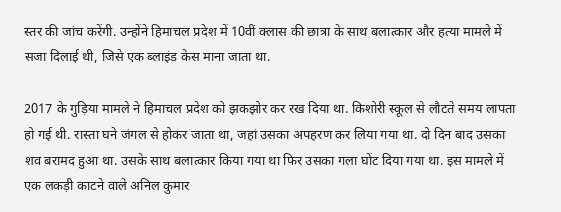स्तर की जांच करेंगी. उन्होंने हिमाचल प्रदेश में 10वीं क्लास की छात्रा के साथ बलात्कार और हत्या मामले में सजा दिलाई थी, जिसे एक ब्लाइंड केस माना जाता था.

2017 के गुड़िया मामले ने हिमाचल प्रदेश को झकझोर कर रख दिया था. किशोरी स्कूल से लौटते समय लापता हो गई थी. रास्ता घने जंगल से होकर जाता था, जहां उसका अपहरण कर लिया गया था. दो दिन बाद उसका शव बरामद हुआ था. उसके साथ बलात्कार किया गया था फिर उसका गला घोंट दिया गया था. इस मामले में एक लकड़ी काटने वाले अनिल कुमार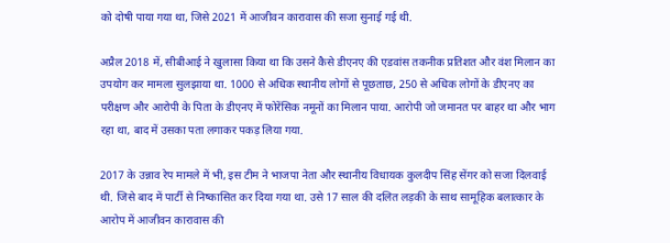को दोषी पाया गया था, जिसे 2021 में आजीवन कारावास की सजा सुनाई गई थी.

अप्रैल 2018 में, सीबीआई ने खुलासा किया था कि उसने कैसे डीएनए की एडवांस तकनीक प्रतिशत और वंश मिलान का उपयोग कर मामला सुलझाया था. 1000 से अधिक स्थानीय लोगों से पूछताछ, 250 से अधिक लोगों के डीएनए का परीक्षण और आरोपी के पिता के डीएनए में फोरेंसिक नमूनों का मिलान पाया. आरोपी जो जमानत पर बाहर था और भाग रहा था, बाद में उसका पता लगाकर पकड़ लिया गया.

2017 के उन्नाव रेप मामले में भी, इस टीम ने भाजपा नेता और स्थानीय विधायक कुलदीप सिंह सेंगर को सजा दिलवाई थी. जिसे बाद में पार्टी से निष्कासित कर दिया गया था. उसे 17 साल की दलित लड़की के साथ सामूहिक बलात्कार के आरोप में आजीवन कारावास की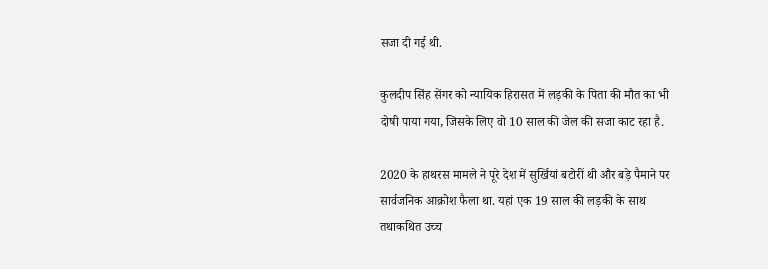सजा दी गई थी.

कुलदीप सिंह सेंगर को न्यायिक हिरासत में लड़की के पिता की मौत का भी दोषी पाया गया, जिसके लिए वो 10 साल की जेल की सजा काट रहा है.

2020 के हाथरस मामले ने पूरे देश में सुर्खियां बटोरीं थी और बड़े पैमाने पर सार्वजनिक आक्रोश फैला था. यहां एक 19 साल की लड़की के साथ तथाकथित उच्च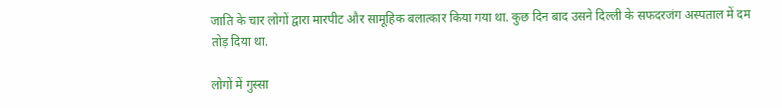जाति के चार लोगों द्वारा मारपीट और सामूहिक बलात्कार किया गया था. कुछ दिन बाद उसने दिल्ली के सफदरजंग अस्पताल में दम तोड़ दिया था.

लोगों में गुस्सा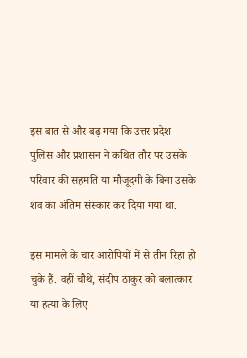इस बात से और बढ़ गया कि उत्तर प्रदेश पुलिस और प्रशासन ने कथित तौर पर उसके परिवार की सहमति या मौजूदगी के बिना उसके शव का अंतिम संस्कार कर दिया गया था.

इस मामले के चार आरोपियों में से तीन रिहा हो चुके हैं. वहीं चौथे, संदीप ठाकुर को बलात्कार या हत्या के लिए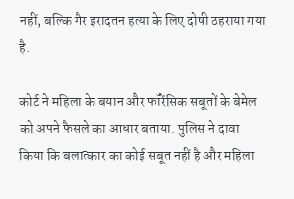नहीं, बल्कि गैर इरादतन हत्या के लिए दोषी ठहराया गया है.

कोर्ट ने महिला के बयान और फॉरेंसिक सबूतों के बेमेल को अपने फैसले का आधार बताया. पुलिस ने दावा किया कि बलात्कार का कोई सबूत नहीं है और महिला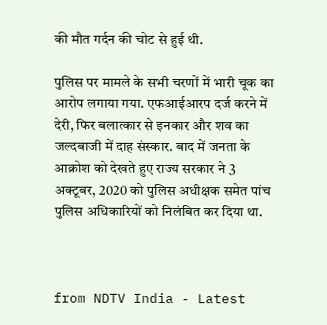की मौत गर्दन की चोट से हुई थी.

पुलिस पर मामले के सभी चरणों में भारी चूक का आरोप लगाया गया. एफआईआरप दर्ज करने में देरी, फिर बलात्कार से इनकार और शव का जल्दबाजी में दाह संस्कार. बाद में जनता के आक्रोश को देखते हुए राज्य सरकार ने 3 अक्टूबर, 2020 को पुलिस अधीक्षक समेत पांच पुलिस अधिकारियों को निलंबित कर दिया था.



from NDTV India - Latest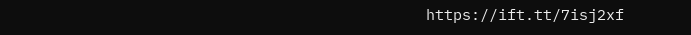https://ift.tt/7isj2xf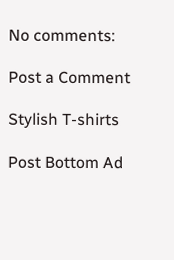No comments:

Post a Comment

Stylish T-shirts

Post Bottom Ad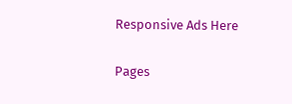Responsive Ads Here

Pages